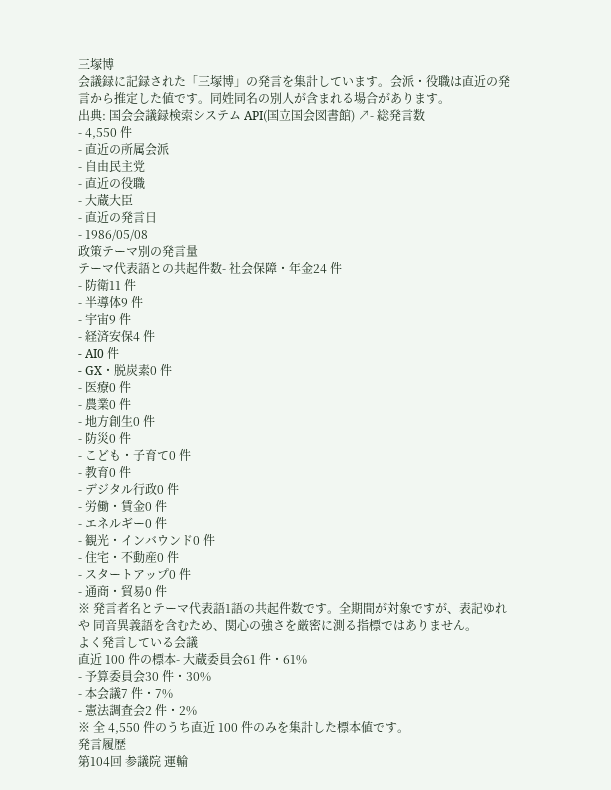三塚博
会議録に記録された「三塚博」の発言を集計しています。会派・役職は直近の発言から推定した値です。同姓同名の別人が含まれる場合があります。
出典: 国会会議録検索システム API(国立国会図書館) ↗- 総発言数
- 4,550 件
- 直近の所属会派
- 自由民主党
- 直近の役職
- 大蔵大臣
- 直近の発言日
- 1986/05/08
政策テーマ別の発言量
テーマ代表語との共起件数- 社会保障・年金24 件
- 防衛11 件
- 半導体9 件
- 宇宙9 件
- 経済安保4 件
- AI0 件
- GX・脱炭素0 件
- 医療0 件
- 農業0 件
- 地方創生0 件
- 防災0 件
- こども・子育て0 件
- 教育0 件
- デジタル行政0 件
- 労働・賃金0 件
- エネルギー0 件
- 観光・インバウンド0 件
- 住宅・不動産0 件
- スタートアップ0 件
- 通商・貿易0 件
※ 発言者名とテーマ代表語1語の共起件数です。全期間が対象ですが、表記ゆれや 同音異義語を含むため、関心の強さを厳密に測る指標ではありません。
よく発言している会議
直近 100 件の標本- 大蔵委員会61 件・61%
- 予算委員会30 件・30%
- 本会議7 件・7%
- 憲法調査会2 件・2%
※ 全 4,550 件のうち直近 100 件のみを集計した標本値です。
発言履歴
第104回 参議院 運輸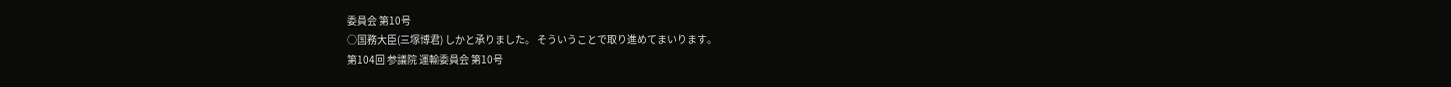委員会 第10号
○国務大臣(三塚博君) しかと承りました。 そういうことで取り進めてまいります。
第104回 参議院 運輸委員会 第10号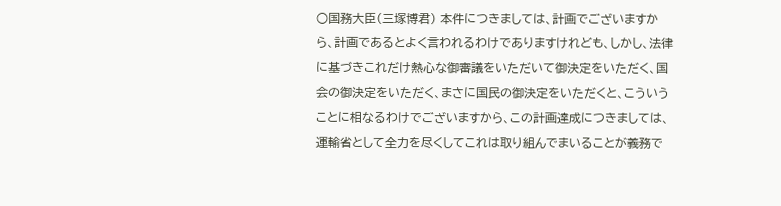○国務大臣(三塚博君) 本件につきましては、計画でございますから、計画であるとよく言われるわけでありますけれども、しかし、法律に基づきこれだけ熱心な御審議をいただいて御決定をいただく、国会の御決定をいただく、まさに国民の御決定をいただくと、こういうことに相なるわけでございますから、この計画達成につきましては、運輸省として全力を尽くしてこれは取り組んでまいることが義務で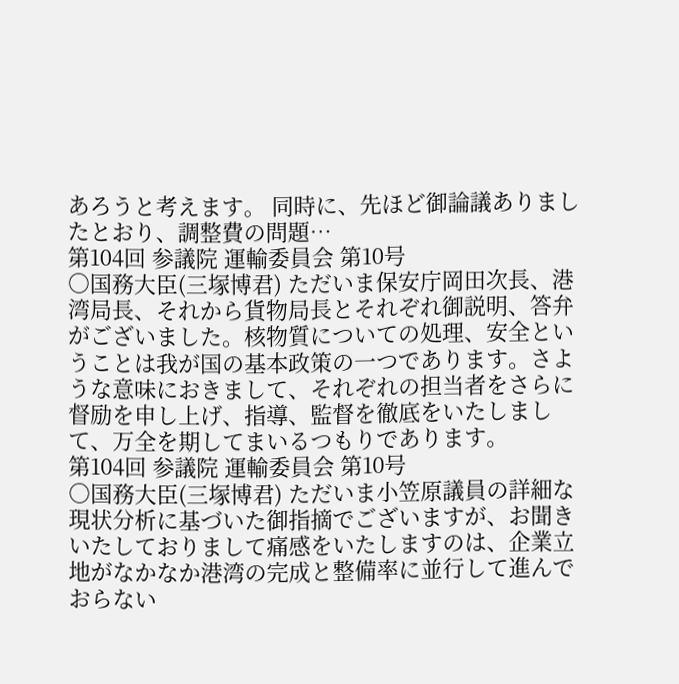あろうと考えます。 同時に、先ほど御論議ありましたとおり、調整費の問題…
第104回 参議院 運輸委員会 第10号
○国務大臣(三塚博君) ただいま保安庁岡田次長、港湾局長、それから貨物局長とそれぞれ御説明、答弁がございました。核物質についての処理、安全ということは我が国の基本政策の一つであります。さような意味におきまして、それぞれの担当者をさらに督励を申し上げ、指導、監督を徹底をいたしまして、万全を期してまいるつもりであります。
第104回 参議院 運輸委員会 第10号
○国務大臣(三塚博君) ただいま小笠原議員の詳細な現状分析に基づいた御指摘でございますが、お聞きいたしておりまして痛感をいたしますのは、企業立地がなかなか港湾の完成と整備率に並行して進んでおらない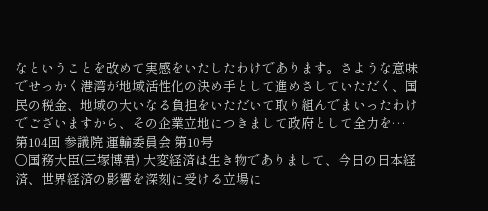なということを改めて実感をいたしたわけであります。さような意味でせっかく港湾が地域活性化の決め手として進めさしていただく、国民の税金、地域の大いなる負担をいただいて取り組んでまいったわけでございますから、その企業立地につきまして政府として全力を…
第104回 参議院 運輸委員会 第10号
○国務大臣(三塚博君) 大変経済は生き物でありまして、今日の日本経済、世界経済の影響を深刻に受ける立場に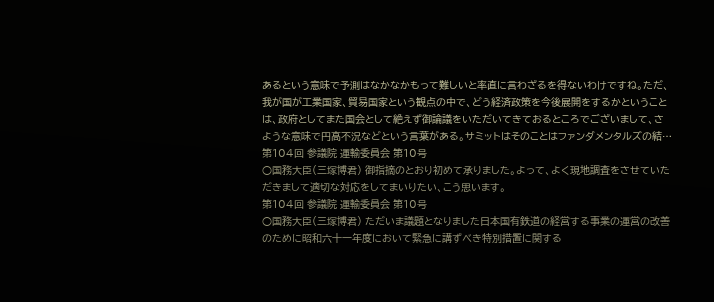あるという意味で予測はなかなかもって難しいと率直に言わざるを得ないわけですね。ただ、我が国が工業国家、貿易国家という観点の中で、どう経済政策を今後展開をするかということは、政府としてまた国会として絶えず御論議をいただいてきておるところでございまして、さような意味で円高不況などという言葉がある。サミットはそのことはファンダメンタルズの結…
第104回 参議院 運輸委員会 第10号
○国務大臣(三塚博君) 御指摘のとおり初めて承りました。よって、よく現地調査をさせていただきまして適切な対応をしてまいりたい、こう思います。
第104回 参議院 運輸委員会 第10号
○国務大臣(三塚博君) ただいま議題となりました日本国有鉄道の経営する事業の運営の改善のために昭和六十一年度において緊急に講ずべき特別措置に関する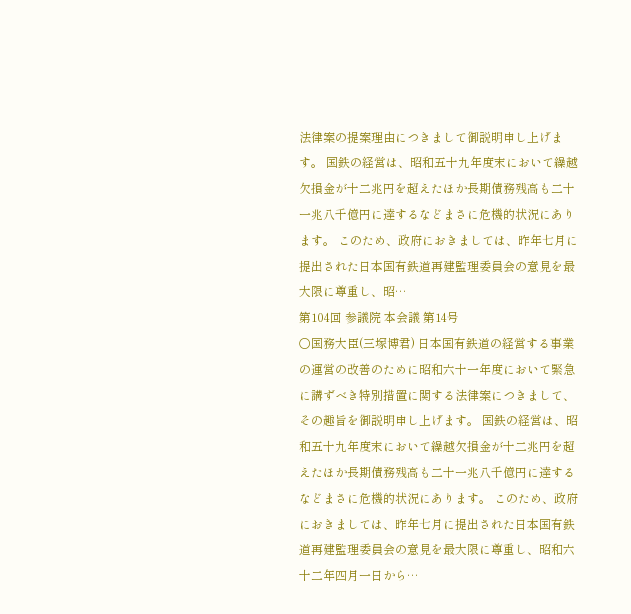法律案の提案理由につきまして御説明申し上げます。 国鉄の経営は、昭和五十九年度末において繰越欠損金が十二兆円を超えたほか長期債務残高も二十一兆八千億円に達するなどまさに危機的状況にあります。 このため、政府におきましては、昨年七月に提出された日本国有鉄道再建監理委員会の意見を最大限に尊重し、昭…
第104回 参議院 本会議 第14号
○国務大臣(三塚博君) 日本国有鉄道の経営する事業の運営の改善のために昭和六十一年度において緊急に講ずべき特別措置に関する法律案につきまして、その趣旨を御説明申し上げます。 国鉄の経営は、昭和五十九年度末において繰越欠損金が十二兆円を超えたほか長期債務残高も二十一兆八千億円に達するなどまさに危機的状況にあります。 このため、政府におきましては、昨年七月に提出された日本国有鉄道再建監理委員会の意見を最大限に尊重し、昭和六十二年四月一日から…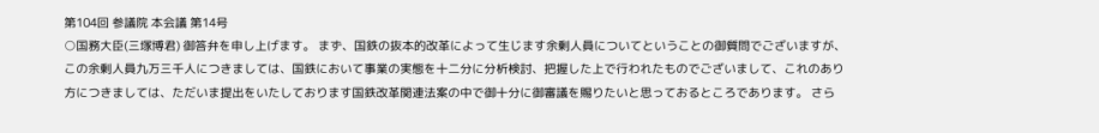第104回 参議院 本会議 第14号
○国務大臣(三塚博君) 御答弁を申し上げます。 まず、国鉄の抜本的改革によって生じます余剰人員についてということの御質問でございますが、この余剰人員九万三千人につきましては、国鉄において事業の実態を十二分に分析検討、把握した上で行われたものでございまして、これのあり方につきましては、ただいま提出をいたしております国鉄改革関連法案の中で御十分に御審議を賜りたいと思っておるところであります。 さら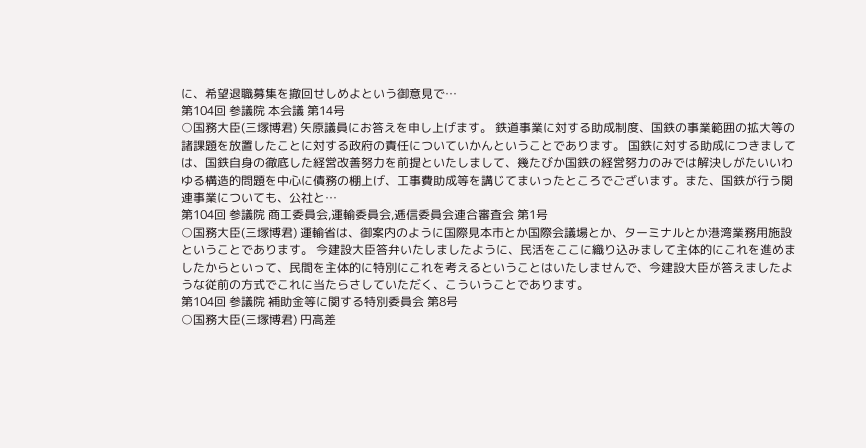に、希望退職募集を撤回せしめよという御意見で…
第104回 参議院 本会議 第14号
○国務大臣(三塚博君) 矢原議員にお答えを申し上げます。 鉄道事業に対する助成制度、国鉄の事業範囲の拡大等の諸課題を放置したことに対する政府の責任についていかんということであります。 国鉄に対する助成につきましては、国鉄自身の徹底した経営改善努力を前提といたしまして、幾たびか国鉄の経営努力のみでは解決しがたいいわゆる構造的問題を中心に債務の棚上げ、工事費助成等を講じてまいったところでございます。また、国鉄が行う関連事業についても、公社と…
第104回 参議院 商工委員会,運輸委員会,逓信委員会連合審査会 第1号
○国務大臣(三塚博君) 運輸省は、御案内のように国際見本市とか国際会議場とか、ターミナルとか港湾業務用施設ということであります。 今建設大臣答弁いたしましたように、民活をここに織り込みまして主体的にこれを進めましたからといって、民間を主体的に特別にこれを考えるということはいたしませんで、今建設大臣が答えましたような従前の方式でこれに当たらさしていただく、こういうことであります。
第104回 参議院 補助金等に関する特別委員会 第8号
○国務大臣(三塚博君) 円高差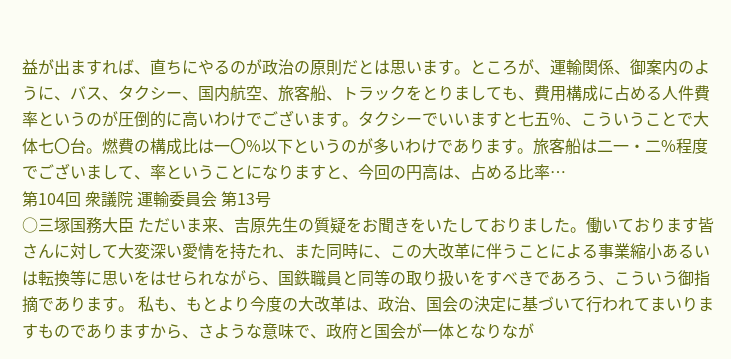益が出ますれば、直ちにやるのが政治の原則だとは思います。ところが、運輸関係、御案内のように、バス、タクシー、国内航空、旅客船、トラックをとりましても、費用構成に占める人件費率というのが圧倒的に高いわけでございます。タクシーでいいますと七五%、こういうことで大体七〇台。燃費の構成比は一〇%以下というのが多いわけであります。旅客船は二一・二%程度でございまして、率ということになりますと、今回の円高は、占める比率…
第104回 衆議院 運輸委員会 第13号
○三塚国務大臣 ただいま来、吉原先生の質疑をお聞きをいたしておりました。働いております皆さんに対して大変深い愛情を持たれ、また同時に、この大改革に伴うことによる事業縮小あるいは転換等に思いをはせられながら、国鉄職員と同等の取り扱いをすべきであろう、こういう御指摘であります。 私も、もとより今度の大改革は、政治、国会の決定に基づいて行われてまいりますものでありますから、さような意味で、政府と国会が一体となりなが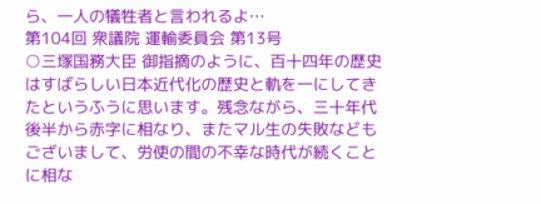ら、一人の犠牲者と言われるよ…
第104回 衆議院 運輸委員会 第13号
○三塚国務大臣 御指摘のように、百十四年の歴史はすばらしい日本近代化の歴史と軌を一にしてきたというふうに思います。残念ながら、三十年代後半から赤字に相なり、またマル生の失敗などもございまして、労使の間の不幸な時代が続くことに相な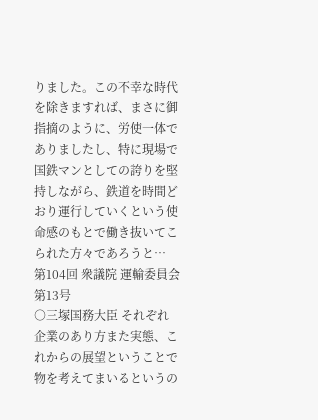りました。この不幸な時代を除きますれば、まさに御指摘のように、労使一体でありましたし、特に現場で国鉄マンとしての誇りを堅持しながら、鉄道を時間どおり運行していくという使命感のもとで働き抜いてこられた方々であろうと…
第104回 衆議院 運輸委員会 第13号
○三塚国務大臣 それぞれ企業のあり方また実態、これからの展望ということで物を考えてまいるというの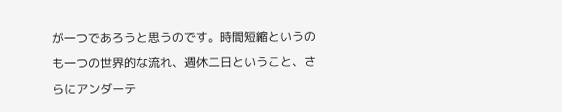が一つであろうと思うのです。時間短縮というのも一つの世界的な流れ、週休二日ということ、さらにアンダーテ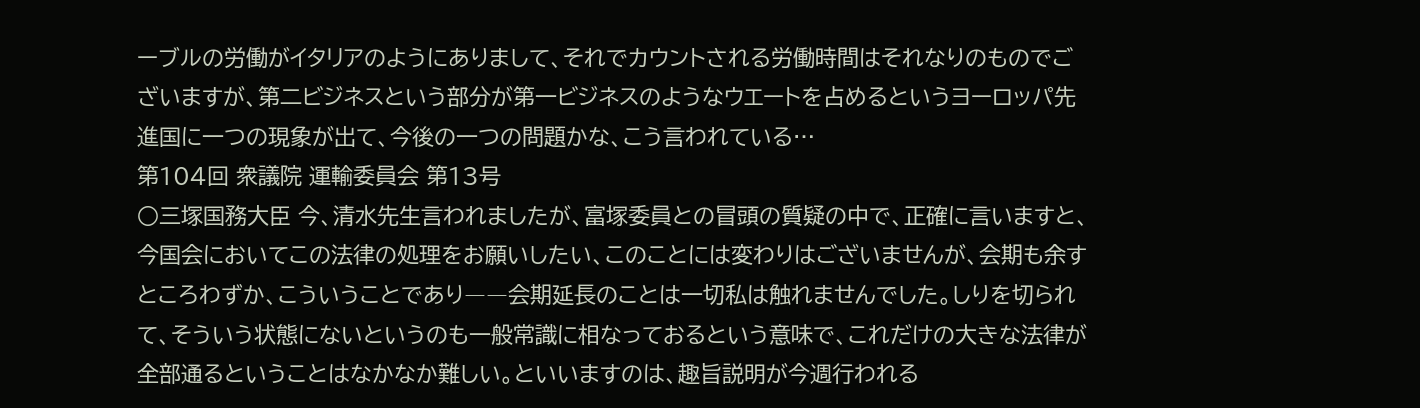ーブルの労働がイタリアのようにありまして、それでカウントされる労働時間はそれなりのものでございますが、第二ビジネスという部分が第一ビジネスのようなウエートを占めるというヨーロッパ先進国に一つの現象が出て、今後の一つの問題かな、こう言われている…
第104回 衆議院 運輸委員会 第13号
○三塚国務大臣 今、清水先生言われましたが、富塚委員との冒頭の質疑の中で、正確に言いますと、今国会においてこの法律の処理をお願いしたい、このことには変わりはございませんが、会期も余すところわずか、こういうことであり――会期延長のことは一切私は触れませんでした。しりを切られて、そういう状態にないというのも一般常識に相なっておるという意味で、これだけの大きな法律が全部通るということはなかなか難しい。といいますのは、趣旨説明が今週行われる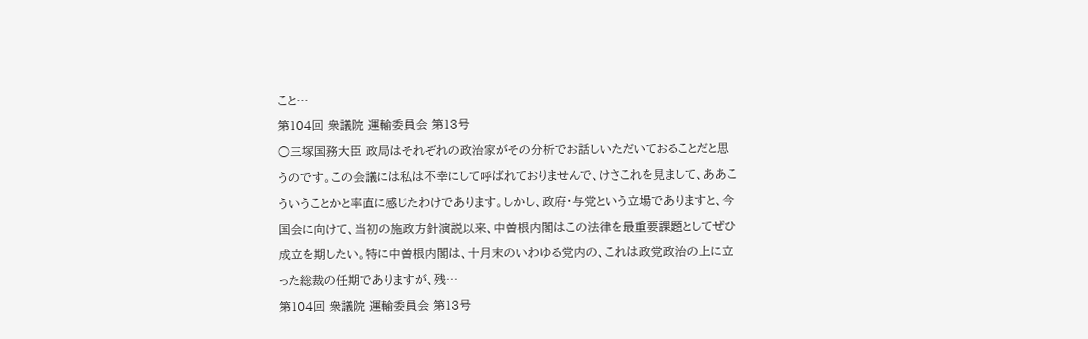こと…
第104回 衆議院 運輸委員会 第13号
○三塚国務大臣 政局はそれぞれの政治家がその分析でお話しいただいておることだと思うのです。この会議には私は不幸にして呼ばれておりませんで、けさこれを見まして、ああこういうことかと率直に感じたわけであります。しかし、政府・与党という立場でありますと、今国会に向けて、当初の施政方針演説以来、中曽根内閣はこの法律を最重要課題としてぜひ成立を期したい。特に中曽根内閣は、十月末のいわゆる党内の、これは政党政治の上に立った総裁の任期でありますが、残…
第104回 衆議院 運輸委員会 第13号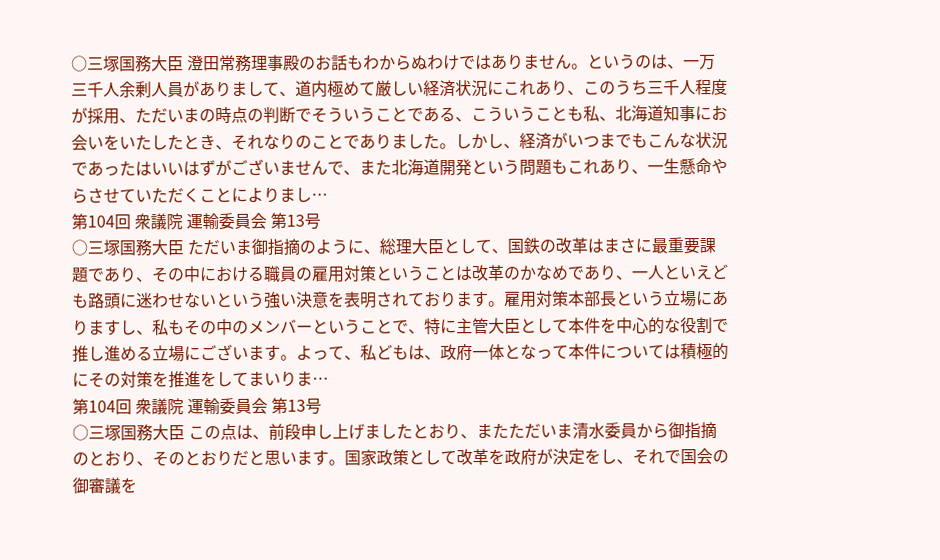○三塚国務大臣 澄田常務理事殿のお話もわからぬわけではありません。というのは、一万三千人余剰人員がありまして、道内極めて厳しい経済状況にこれあり、このうち三千人程度が採用、ただいまの時点の判断でそういうことである、こういうことも私、北海道知事にお会いをいたしたとき、それなりのことでありました。しかし、経済がいつまでもこんな状況であったはいいはずがございませんで、また北海道開発という問題もこれあり、一生懸命やらさせていただくことによりまし…
第104回 衆議院 運輸委員会 第13号
○三塚国務大臣 ただいま御指摘のように、総理大臣として、国鉄の改革はまさに最重要課題であり、その中における職員の雇用対策ということは改革のかなめであり、一人といえども路頭に迷わせないという強い決意を表明されております。雇用対策本部長という立場にありますし、私もその中のメンバーということで、特に主管大臣として本件を中心的な役割で推し進める立場にございます。よって、私どもは、政府一体となって本件については積極的にその対策を推進をしてまいりま…
第104回 衆議院 運輸委員会 第13号
○三塚国務大臣 この点は、前段申し上げましたとおり、またただいま清水委員から御指摘のとおり、そのとおりだと思います。国家政策として改革を政府が決定をし、それで国会の御審議を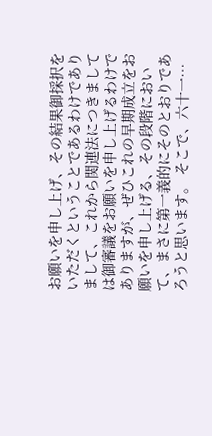お願いを申し上げ、その結果御採択をいただくということであるわけでありまして、これから関連法につきましては御審議をお願いを申し上げるわけでありますが、ぜひこれの早期成立をお願いを申し上げる、その段階において、まさに第一義的にそのとおりであろうと思います。 そこで、六十一…